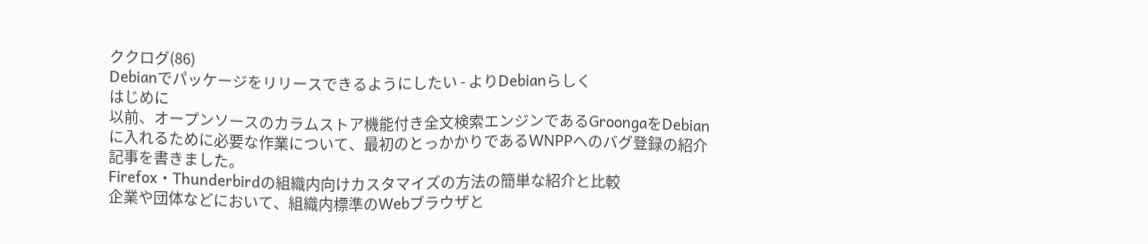ククログ(86)
Debianでパッケージをリリースできるようにしたい - よりDebianらしく
はじめに
以前、オープンソースのカラムストア機能付き全文検索エンジンであるGroongaをDebianに入れるために必要な作業について、最初のとっかかりであるWNPPへのバグ登録の紹介記事を書きました。
Firefox・Thunderbirdの組織内向けカスタマイズの方法の簡単な紹介と比較
企業や団体などにおいて、組織内標準のWebブラウザと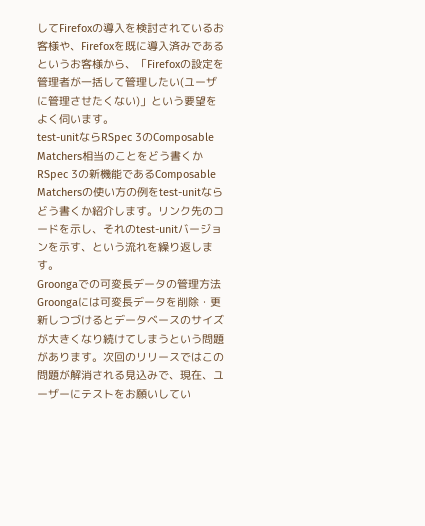してFirefoxの導入を検討されているお客様や、Firefoxを既に導入済みであるというお客様から、「Firefoxの設定を管理者が一括して管理したい(ユーザに管理させたくない)」という要望をよく伺います。
test-unitならRSpec 3のComposable Matchers相当のことをどう書くか
RSpec 3の新機能であるComposable Matchersの使い方の例をtest-unitならどう書くか紹介します。リンク先のコードを示し、それのtest-unitバージョンを示す、という流れを繰り返します。
Groongaでの可変長データの管理方法
Groongaには可変長データを削除・更新しつづけるとデータベースのサイズが大きくなり続けてしまうという問題があります。次回のリリースではこの問題が解消される見込みで、現在、ユーザーにテストをお願いしてい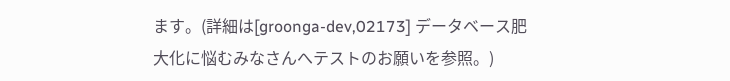ます。(詳細は[groonga-dev,02173] データベース肥大化に悩むみなさんへテストのお願いを参照。)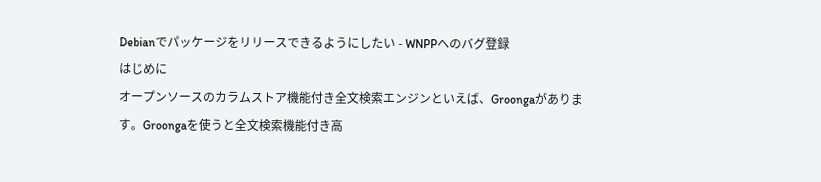Debianでパッケージをリリースできるようにしたい - WNPPへのバグ登録
はじめに
オープンソースのカラムストア機能付き全文検索エンジンといえば、Groongaがあります。Groongaを使うと全文検索機能付き高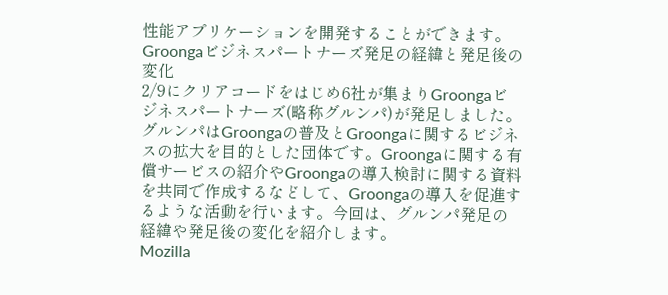性能アプリケーションを開発することができます。
Groongaビジネスパートナーズ発足の経緯と発足後の変化
2/9にクリアコードをはじめ6社が集まりGroongaビジネスパートナーズ(略称グルンパ)が発足しました。グルンパはGroongaの普及とGroongaに関するビジネスの拡大を目的とした団体です。Groongaに関する有償サービスの紹介やGroongaの導入検討に関する資料を共同で作成するなどして、Groongaの導入を促進するような活動を行います。今回は、グルンパ発足の経緯や発足後の変化を紹介します。
Mozilla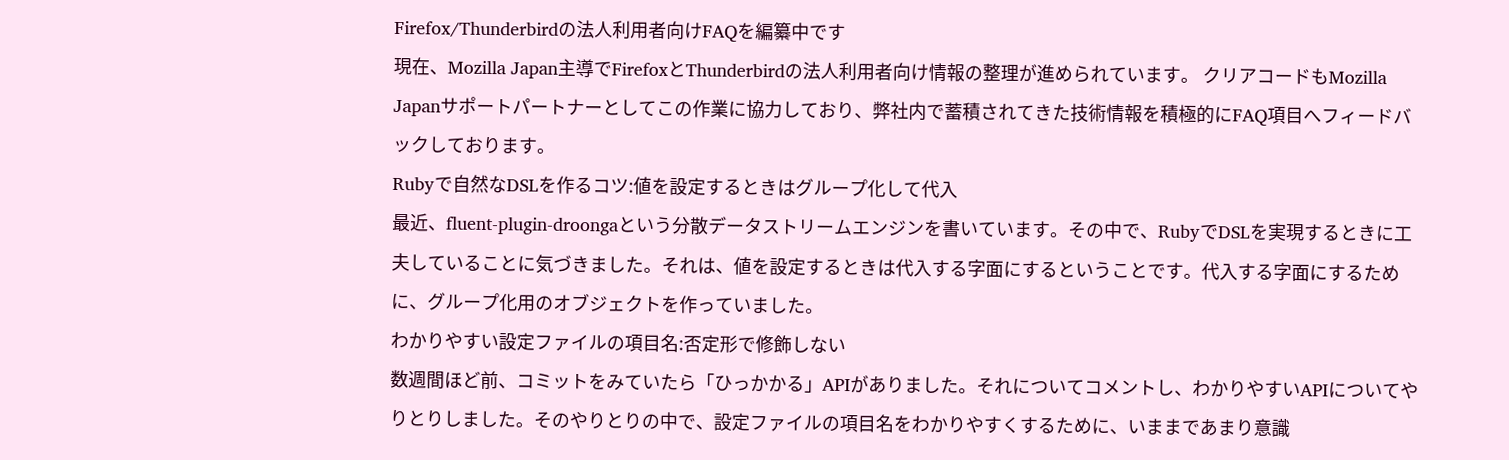Firefox/Thunderbirdの法人利用者向けFAQを編纂中です
現在、Mozilla Japan主導でFirefoxとThunderbirdの法人利用者向け情報の整理が進められています。 クリアコードもMozilla Japanサポートパートナーとしてこの作業に協力しており、弊社内で蓄積されてきた技術情報を積極的にFAQ項目へフィードバックしております。
Rubyで自然なDSLを作るコツ:値を設定するときはグループ化して代入
最近、fluent-plugin-droongaという分散データストリームエンジンを書いています。その中で、RubyでDSLを実現するときに工夫していることに気づきました。それは、値を設定するときは代入する字面にするということです。代入する字面にするために、グループ化用のオブジェクトを作っていました。
わかりやすい設定ファイルの項目名:否定形で修飾しない
数週間ほど前、コミットをみていたら「ひっかかる」APIがありました。それについてコメントし、わかりやすいAPIについてやりとりしました。そのやりとりの中で、設定ファイルの項目名をわかりやすくするために、いままであまり意識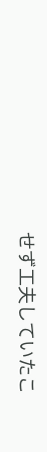せず工夫していたこ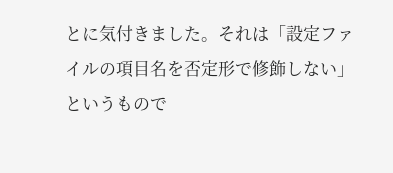とに気付きました。それは「設定ファイルの項目名を否定形で修飾しない」というもので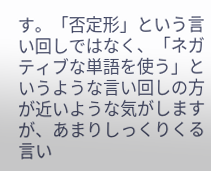す。「否定形」という言い回しではなく、「ネガティブな単語を使う」というような言い回しの方が近いような気がしますが、あまりしっくりくる言い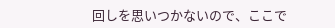回しを思いつかないので、ここで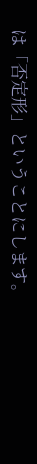は「否定形」ということにします。